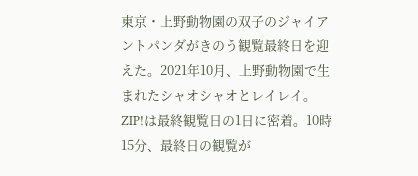東京・上野動物園の双子のジャイアントパンダがきのう観覧最終日を迎えた。2021年10月、上野動物園で生まれたシャオシャオとレイレイ。ZIP!は最終観覧日の1日に密着。10時15分、最終日の観覧が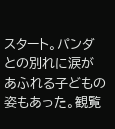スタート。パンダとの別れに涙があふれる子どもの姿もあった。観覧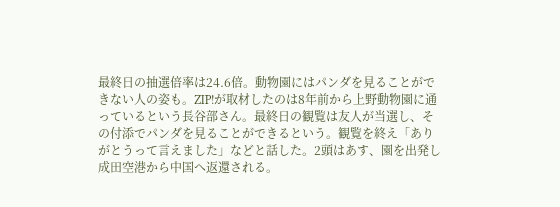最終日の抽選倍率は24.6倍。動物園にはパンダを見ることができない人の姿も。ZIP!が取材したのは8年前から上野動物園に通っているという長谷部さん。最終日の観覧は友人が当選し、その付添でパンダを見ることができるという。観覧を終え「ありがとうって言えました」などと話した。2頭はあす、園を出発し成田空港から中国へ返還される。